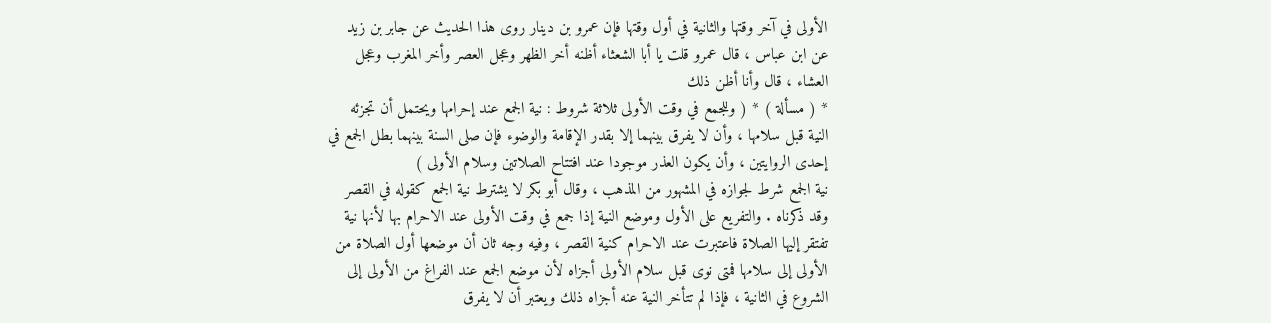الأولى في آخر وقتها والثانية في أول وقتها فإن عمرو بن دينار روى هذا الحديث عن جابر بن زيد
عن ابن عباس ، قال عمرو قلت يا أبا الشعثاء أظنه أخر الظهر وعجل العصر وأخر المغرب وعجل
العشاء ، قال وأنا أظن ذلك
* ( مسألة ) * ( وللجمع في وقت الأولى ثلاثة شروط : نية الجمع عند إحرامها ويحتمل أن تجزئه
النية قبل سلامها ، وأن لا يفرق بينهما إلا بقدر الإقامة والوضوء فإن صلى السنة بينهما بطل الجمع في
إحدى الروايتين ، وأن يكون العذر موجودا عند افتتاح الصلاتين وسلام الأولى )
نية الجمع شرط لجوازه في المشهور من المذهب ، وقال أبو بكر لا يشترط نية الجمع كقوله في القصر
وقد ذكرناه . والتفريع على الأول وموضع النية إذا جمع في وقت الأولى عند الاحرام بها لأنها نية
تفتقر إليها الصلاة فاعتبرت عند الاحرام كنية القصر ، وفيه وجه ثان أن موضعها أول الصلاة من
الأولى إلى سلامها فمتى نوى قبل سلام الأولى أجزاه لأن موضع الجمع عند الفراغ من الأولى إلى
الشروع في الثانية ، فإذا لم تتأخر النية عنه أجزاه ذلك ويعتبر أن لا يفرق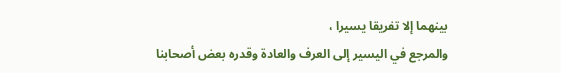بينهما إلا تفريقا يسيرا ،
والمرجع في اليسير إلى العرف والعادة وقدره بعض أصحابنا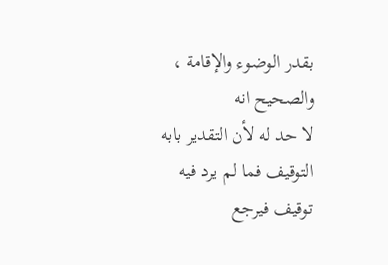بقدر الوضوء والإقامة ، والصحيح انه
لا حد له لأن التقدير بابه التوقيف فما لم يرد فيه توقيف فيرجع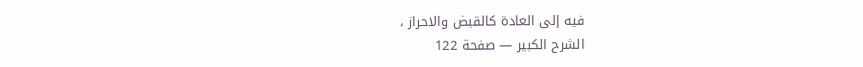فيه إلى العادة كالقبض والاحراز ،
الشرح الكبير — صفحة 122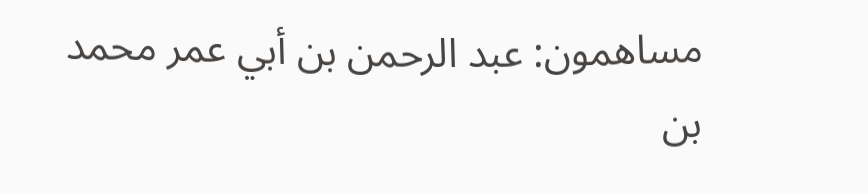مساهمون: عبد الرحمن بن أبي عمر محمد بن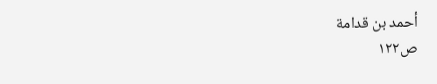أحمد بن قدامة
ص١٢٢